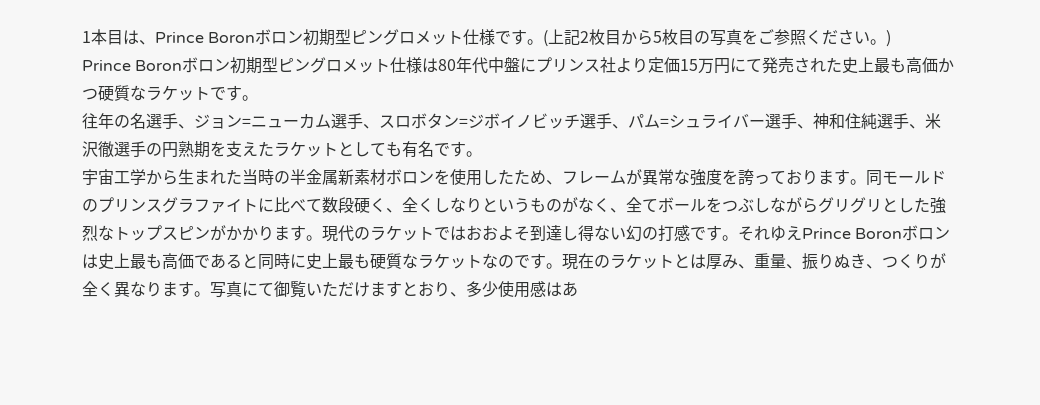1本目は、Prince Boronボロン初期型ピングロメット仕様です。(上記2枚目から5枚目の写真をご参照ください。)
Prince Boronボロン初期型ピングロメット仕様は80年代中盤にプリンス社より定価15万円にて発売された史上最も高価かつ硬質なラケットです。
往年の名選手、ジョン=ニューカム選手、スロボタン=ジボイノビッチ選手、パム=シュライバー選手、神和住純選手、米沢徹選手の円熟期を支えたラケットとしても有名です。
宇宙工学から生まれた当時の半金属新素材ボロンを使用したため、フレームが異常な強度を誇っております。同モールドのプリンスグラファイトに比べて数段硬く、全くしなりというものがなく、全てボールをつぶしながらグリグリとした強烈なトップスピンがかかります。現代のラケットではおおよそ到達し得ない幻の打感です。それゆえPrince Boronボロンは史上最も高価であると同時に史上最も硬質なラケットなのです。現在のラケットとは厚み、重量、振りぬき、つくりが全く異なります。写真にて御覧いただけますとおり、多少使用感はあ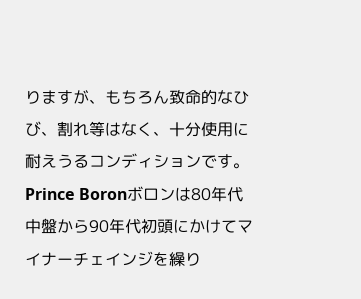りますが、もちろん致命的なひび、割れ等はなく、十分使用に耐えうるコンディションです。
Prince Boronボロンは80年代中盤から90年代初頭にかけてマイナーチェインジを繰り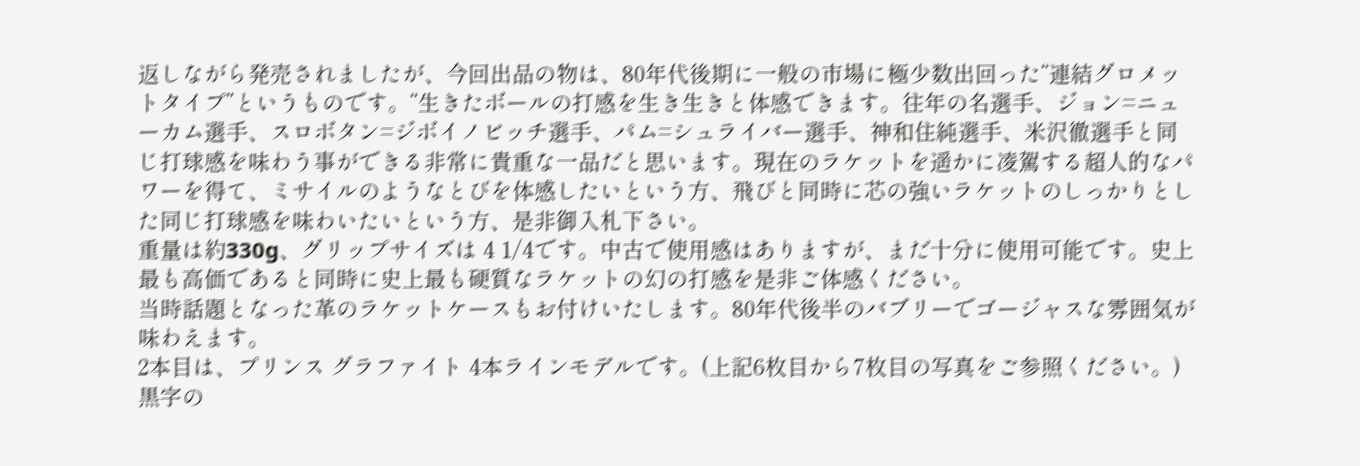返しながら発売されましたが、今回出品の物は、80年代後期に一般の市場に極少数出回った“連結グロメットタイプ”というものです。“生きたボールの打感を生き生きと体感できます。往年の名選手、ジョン=ニューカム選手、スロボタン=ジボイノビッチ選手、パム=シュライバー選手、神和住純選手、米沢徹選手と同じ打球感を味わう事ができる非常に貴重な一品だと思います。現在のラケットを遥かに凌駕する超人的なパワーを得て、ミサイルのようなとびを体感したいという方、飛びと同時に芯の強いラケットのしっかりとした同じ打球感を味わいたいという方、是非御入札下さい。
重量は約330g、グリップサイズは 4 1/4です。中古で使用感はありますが、まだ十分に使用可能です。史上最も高価であると同時に史上最も硬質なラケットの幻の打感を是非ご体感ください。
当時話題となった革のラケットケースもお付けいたします。80年代後半のバブリーでゴージャスな雰囲気が味わえます。
2本目は、プリンス グラファイト 4本ラインモデルです。(上記6枚目から7枚目の写真をご参照ください。)黒字の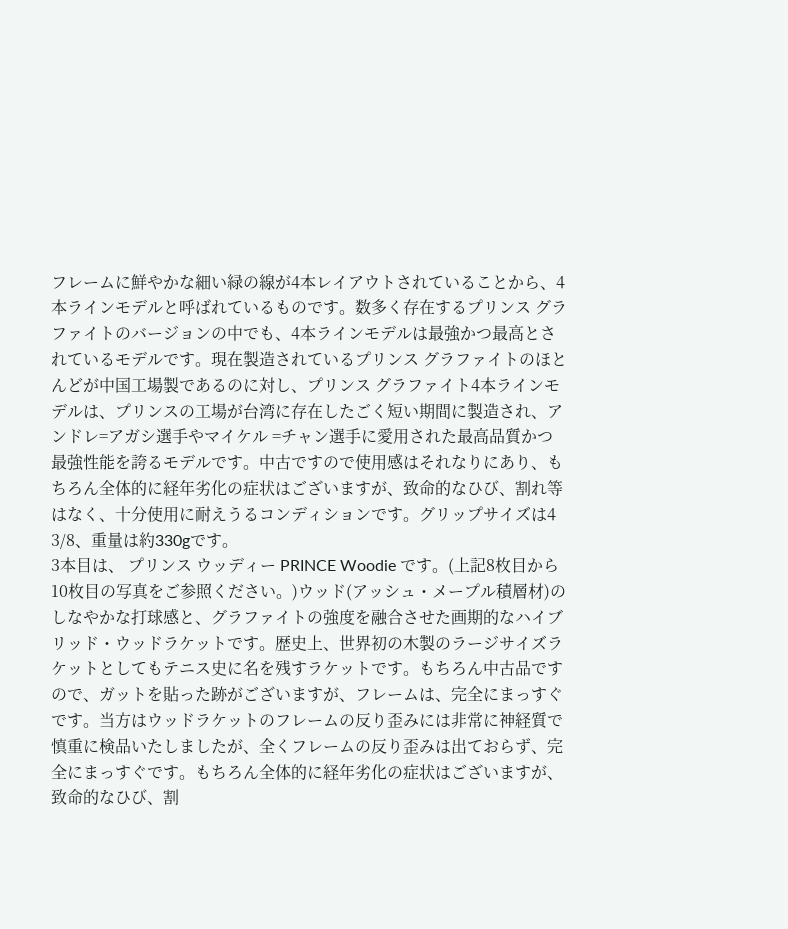フレームに鮮やかな細い緑の線が4本レイアウトされていることから、4本ラインモデルと呼ばれているものです。数多く存在するプリンス グラファイトのバージョンの中でも、4本ラインモデルは最強かつ最高とされているモデルです。現在製造されているプリンス グラファイトのほとんどが中国工場製であるのに対し、プリンス グラファイト4本ラインモデルは、プリンスの工場が台湾に存在したごく短い期間に製造され、アンドレ=アガシ選手やマイケル =チャン選手に愛用された最高品質かつ最強性能を誇るモデルです。中古ですので使用感はそれなりにあり、もちろん全体的に経年劣化の症状はございますが、致命的なひび、割れ等はなく、十分使用に耐えうるコンディションです。グリップサイズは4 3/8、重量は約330gです。
3本目は、 プリンス ウッディー PRINCE Woodie です。(上記8枚目から10枚目の写真をご参照ください。)ウッド(アッシュ・メープル積層材)のしなやかな打球感と、グラファイトの強度を融合させた画期的なハイブリッド・ウッドラケットです。歴史上、世界初の木製のラージサイズラケットとしてもテニス史に名を残すラケットです。もちろん中古品ですので、ガットを貼った跡がございますが、フレームは、完全にまっすぐです。当方はウッドラケットのフレームの反り歪みには非常に神経質で慎重に検品いたしましたが、全くフレームの反り歪みは出ておらず、完全にまっすぐです。もちろん全体的に経年劣化の症状はございますが、致命的なひび、割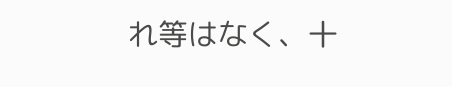れ等はなく、十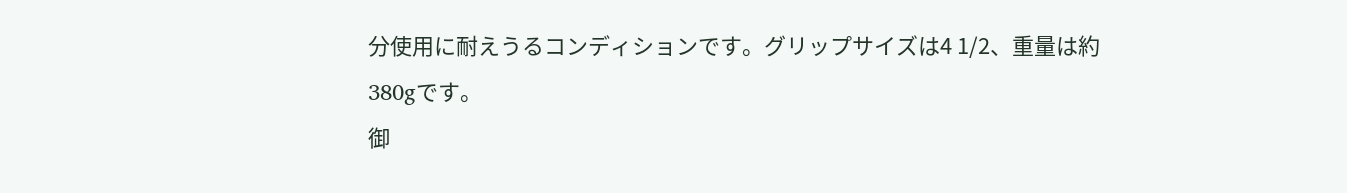分使用に耐えうるコンディションです。グリップサイズは4 1/2、重量は約380gです。
御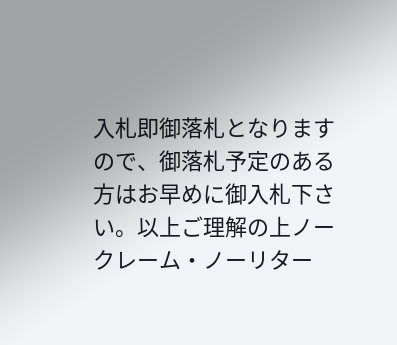入札即御落札となりますので、御落札予定のある方はお早めに御入札下さい。以上ご理解の上ノークレーム・ノーリター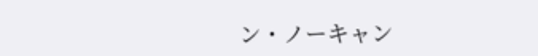ン・ノーキャン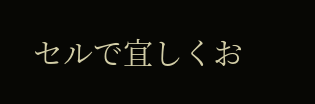セルで宜しくお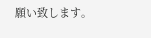願い致します。